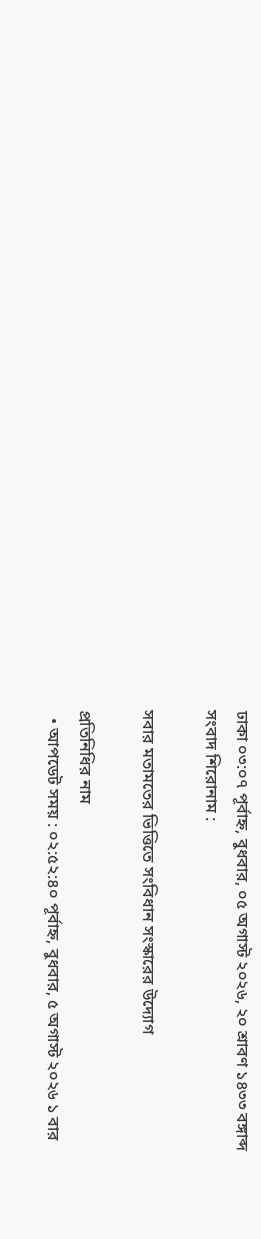ঢাকা ০৩:০৭ পূর্বাহ্ন, বুধবার, ০৫ অগাস্ট ২০২৬, ২০ শ্রাবণ ১৪৩৩ বঙ্গাব্দ
সংবাদ শিরোনাম :

সবার মতামতের ভিত্তিতে সংবিধান সংস্কারের উদ্যোগ

প্রতিনিধির নাম
  • আপডেট সময় : ০২:৫২:৪০ পূর্বাহ্ন, বুধবার, ৫ অগাস্ট ২০২৬ ১ বার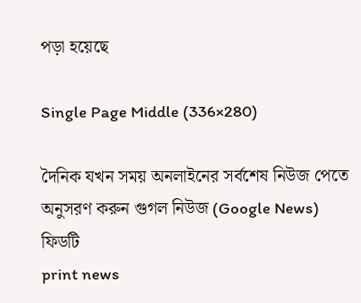পড়া হয়েছে

Single Page Middle (336×280)

দৈনিক যখন সময় অনলাইনের সর্বশেষ নিউজ পেতে অনুসরণ করুন গুগল নিউজ (Google News) ফিডটি
print news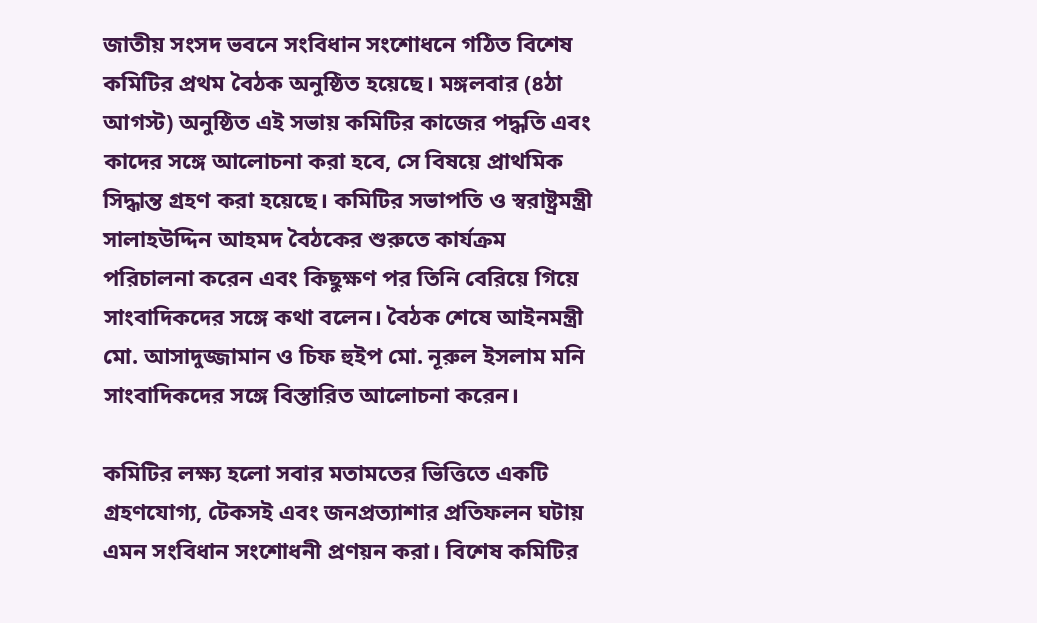জাতীয় সংসদ ভবনে সংবিধান সংশোধনে গঠিত বিশেষ কমিটির প্রথম বৈঠক অনুষ্ঠিত হয়েছে। মঙ্গলবার (৪ঠা আগস্ট) অনুষ্ঠিত এই সভায় কমিটির কাজের পদ্ধতি এবং কাদের সঙ্গে আলোচনা করা হবে, সে বিষয়ে প্রাথমিক সিদ্ধান্ত গ্রহণ করা হয়েছে। কমিটির সভাপতি ও স্বরাষ্ট্রমন্ত্রী সালাহউদ্দিন আহমদ বৈঠকের শুরুতে কার্যক্রম পরিচালনা করেন এবং কিছুক্ষণ পর তিনি বেরিয়ে গিয়ে সাংবাদিকদের সঙ্গে কথা বলেন। বৈঠক শেষে আইনমন্ত্রী মো. আসাদুজ্জামান ও চিফ হুইপ মো. নূরুল ইসলাম মনি সাংবাদিকদের সঙ্গে বিস্তারিত আলোচনা করেন।

কমিটির লক্ষ্য হলো সবার মতামতের ভিত্তিতে একটি গ্রহণযোগ্য, টেকসই এবং জনপ্রত্যাশার প্রতিফলন ঘটায় এমন সংবিধান সংশোধনী প্রণয়ন করা। বিশেষ কমিটির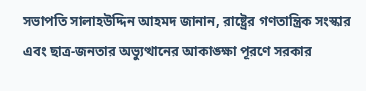সভাপতি সালাহউদ্দিন আহমদ জানান, রাষ্ট্রের গণতান্ত্রিক সংস্কার এবং ছাত্র-জনতার অভ্যুত্থানের আকাঙ্ক্ষা পূরণে সরকার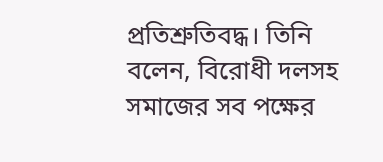প্রতিশ্রুতিবদ্ধ। তিনি বলেন, বিরোধী দলসহ সমাজের সব পক্ষের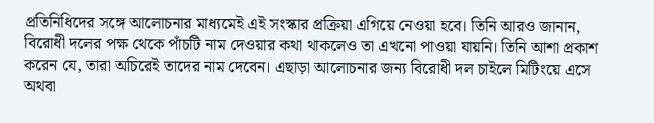প্রতিনিধিদের সঙ্গে আলোচনার মাধ্যমেই এই সংস্কার প্রক্রিয়া এগিয়ে নেওয়া হবে। তিনি আরও জানান, বিরোধী দলের পক্ষ থেকে পাঁচটি নাম দেওয়ার কথা থাকলেও তা এখনো পাওয়া যায়নি। তিনি আশা প্রকাশ করেন যে, তারা অচিরেই তাদের নাম দেবেন। এছাড়া আলোচনার জন্য বিরোধী দল চাইলে মিটিংয়ে এসে অথবা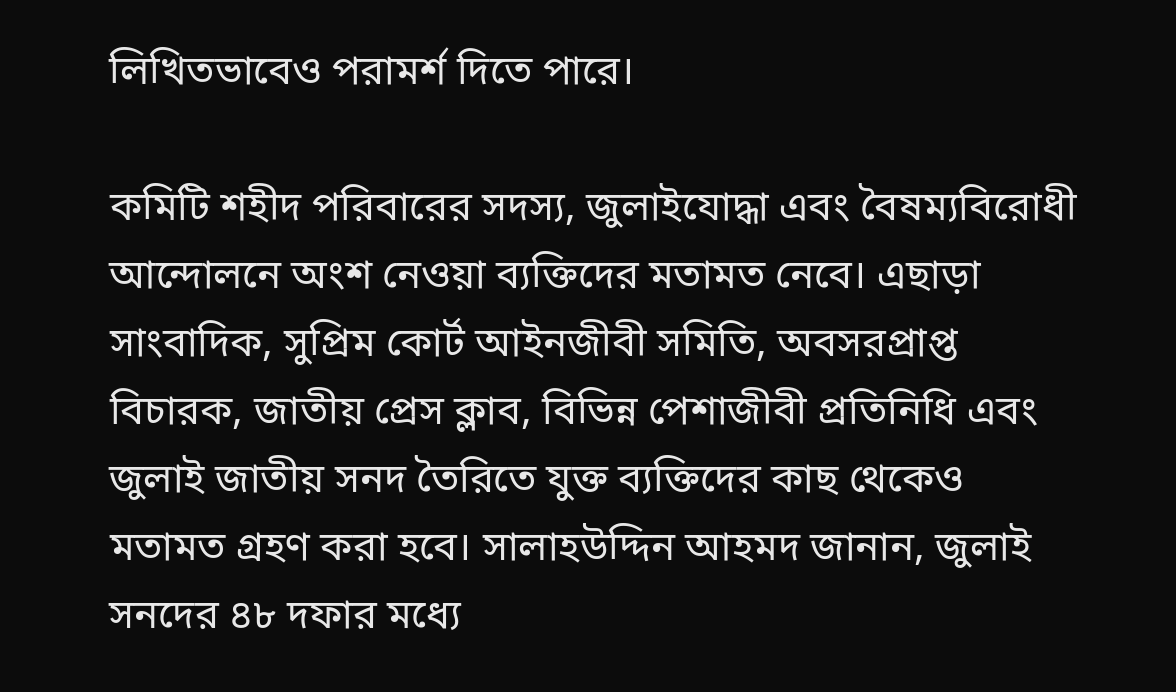লিখিতভাবেও পরামর্শ দিতে পারে।

কমিটি শহীদ পরিবারের সদস্য, জুলাইযোদ্ধা এবং বৈষম্যবিরোধী আন্দোলনে অংশ নেওয়া ব্যক্তিদের মতামত নেবে। এছাড়া সাংবাদিক, সুপ্রিম কোর্ট আইনজীবী সমিতি, অবসরপ্রাপ্ত বিচারক, জাতীয় প্রেস ক্লাব, বিভিন্ন পেশাজীবী প্রতিনিধি এবং জুলাই জাতীয় সনদ তৈরিতে যুক্ত ব্যক্তিদের কাছ থেকেও মতামত গ্রহণ করা হবে। সালাহউদ্দিন আহমদ জানান, জুলাই সনদের ৪৮ দফার মধ্যে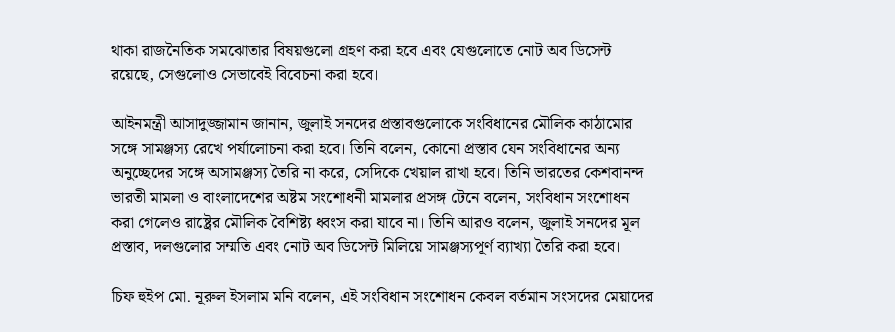থাকা রাজনৈতিক সমঝোতার বিষয়গুলো গ্রহণ করা হবে এবং যেগুলোতে নোট অব ডিসেন্ট রয়েছে, সেগুলোও সেভাবেই বিবেচনা করা হবে।

আইনমন্ত্রী আসাদুজ্জামান জানান, জুলাই সনদের প্রস্তাবগুলোকে সংবিধানের মৌলিক কাঠামোর সঙ্গে সামঞ্জস্য রেখে পর্যালোচনা করা হবে। তিনি বলেন, কোনো প্রস্তাব যেন সংবিধানের অন্য অনুচ্ছেদের সঙ্গে অসামঞ্জস্য তৈরি না করে, সেদিকে খেয়াল রাখা হবে। তিনি ভারতের কেশবানন্দ ভারতী মামলা ও বাংলাদেশের অষ্টম সংশোধনী মামলার প্রসঙ্গ টেনে বলেন, সংবিধান সংশোধন করা গেলেও রাষ্ট্রের মৌলিক বৈশিষ্ট্য ধ্বংস করা যাবে না। তিনি আরও বলেন, জুলাই সনদের মূল প্রস্তাব, দলগুলোর সম্মতি এবং নোট অব ডিসেন্ট মিলিয়ে সামঞ্জস্যপূর্ণ ব্যাখ্যা তৈরি করা হবে।

চিফ হুইপ মো. নূরুল ইসলাম মনি বলেন, এই সংবিধান সংশোধন কেবল বর্তমান সংসদের মেয়াদের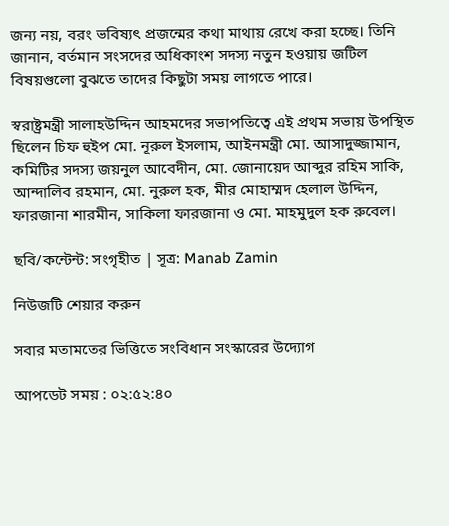জন্য নয়, বরং ভবিষ্যৎ প্রজন্মের কথা মাথায় রেখে করা হচ্ছে। তিনি জানান, বর্তমান সংসদের অধিকাংশ সদস্য নতুন হওয়ায় জটিল বিষয়গুলো বুঝতে তাদের কিছুটা সময় লাগতে পারে।

স্বরাষ্ট্রমন্ত্রী সালাহউদ্দিন আহমদের সভাপতিত্বে এই প্রথম সভায় উপস্থিত ছিলেন চিফ হুইপ মো. নূরুল ইসলাম, আইনমন্ত্রী মো. আসাদুজ্জামান, কমিটির সদস্য জয়নুল আবেদীন, মো. জোনায়েদ আব্দুর রহিম সাকি, আন্দালিব রহমান, মো. নুরুল হক, মীর মোহাম্মদ হেলাল উদ্দিন, ফারজানা শারমীন, সাকিলা ফারজানা ও মো. মাহমুদুল হক রুবেল।

ছবি/কন্টেন্ট: সংগৃহীত | সূত্র: Manab Zamin

নিউজটি শেয়ার করুন

সবার মতামতের ভিত্তিতে সংবিধান সংস্কারের উদ্যোগ

আপডেট সময় : ০২:৫২:৪০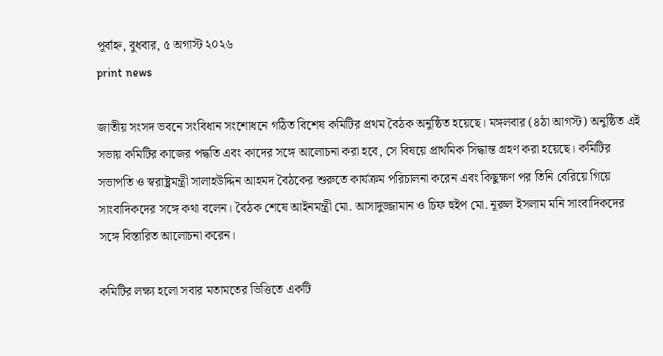পূর্বাহ্ন, বুধবার, ৫ অগাস্ট ২০২৬
print news

জাতীয় সংসদ ভবনে সংবিধান সংশোধনে গঠিত বিশেষ কমিটির প্রথম বৈঠক অনুষ্ঠিত হয়েছে। মঙ্গলবার (৪ঠা আগস্ট) অনুষ্ঠিত এই সভায় কমিটির কাজের পদ্ধতি এবং কাদের সঙ্গে আলোচনা করা হবে, সে বিষয়ে প্রাথমিক সিদ্ধান্ত গ্রহণ করা হয়েছে। কমিটির সভাপতি ও স্বরাষ্ট্রমন্ত্রী সালাহউদ্দিন আহমদ বৈঠকের শুরুতে কার্যক্রম পরিচালনা করেন এবং কিছুক্ষণ পর তিনি বেরিয়ে গিয়ে সাংবাদিকদের সঙ্গে কথা বলেন। বৈঠক শেষে আইনমন্ত্রী মো. আসাদুজ্জামান ও চিফ হুইপ মো. নূরুল ইসলাম মনি সাংবাদিকদের সঙ্গে বিস্তারিত আলোচনা করেন।

কমিটির লক্ষ্য হলো সবার মতামতের ভিত্তিতে একটি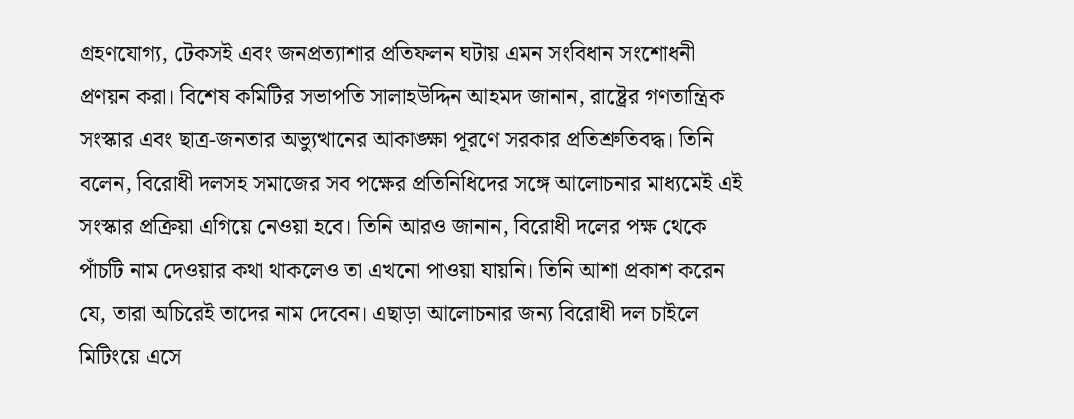গ্রহণযোগ্য, টেকসই এবং জনপ্রত্যাশার প্রতিফলন ঘটায় এমন সংবিধান সংশোধনী প্রণয়ন করা। বিশেষ কমিটির সভাপতি সালাহউদ্দিন আহমদ জানান, রাষ্ট্রের গণতান্ত্রিক সংস্কার এবং ছাত্র-জনতার অভ্যুত্থানের আকাঙ্ক্ষা পূরণে সরকার প্রতিশ্রুতিবদ্ধ। তিনি বলেন, বিরোধী দলসহ সমাজের সব পক্ষের প্রতিনিধিদের সঙ্গে আলোচনার মাধ্যমেই এই সংস্কার প্রক্রিয়া এগিয়ে নেওয়া হবে। তিনি আরও জানান, বিরোধী দলের পক্ষ থেকে পাঁচটি নাম দেওয়ার কথা থাকলেও তা এখনো পাওয়া যায়নি। তিনি আশা প্রকাশ করেন যে, তারা অচিরেই তাদের নাম দেবেন। এছাড়া আলোচনার জন্য বিরোধী দল চাইলে মিটিংয়ে এসে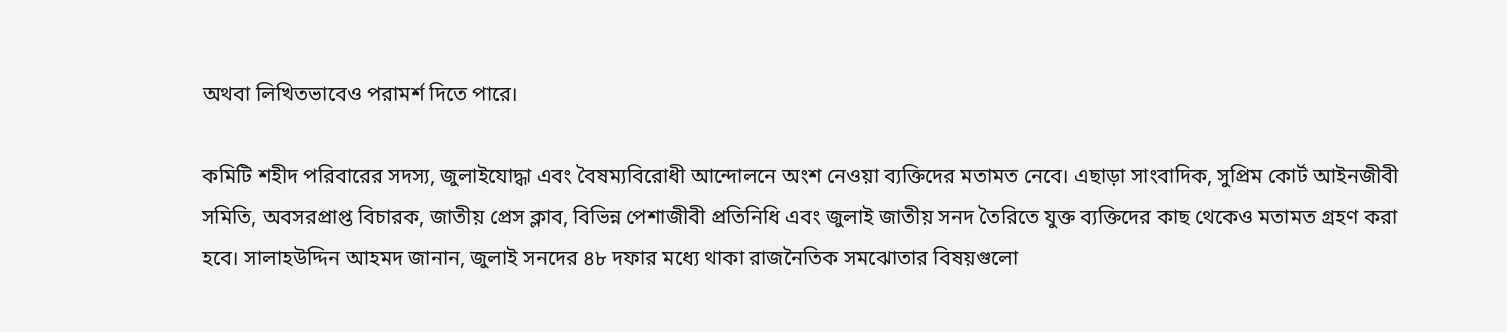অথবা লিখিতভাবেও পরামর্শ দিতে পারে।

কমিটি শহীদ পরিবারের সদস্য, জুলাইযোদ্ধা এবং বৈষম্যবিরোধী আন্দোলনে অংশ নেওয়া ব্যক্তিদের মতামত নেবে। এছাড়া সাংবাদিক, সুপ্রিম কোর্ট আইনজীবী সমিতি, অবসরপ্রাপ্ত বিচারক, জাতীয় প্রেস ক্লাব, বিভিন্ন পেশাজীবী প্রতিনিধি এবং জুলাই জাতীয় সনদ তৈরিতে যুক্ত ব্যক্তিদের কাছ থেকেও মতামত গ্রহণ করা হবে। সালাহউদ্দিন আহমদ জানান, জুলাই সনদের ৪৮ দফার মধ্যে থাকা রাজনৈতিক সমঝোতার বিষয়গুলো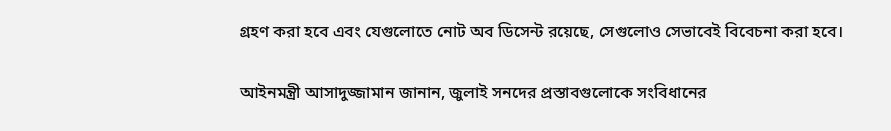গ্রহণ করা হবে এবং যেগুলোতে নোট অব ডিসেন্ট রয়েছে, সেগুলোও সেভাবেই বিবেচনা করা হবে।

আইনমন্ত্রী আসাদুজ্জামান জানান, জুলাই সনদের প্রস্তাবগুলোকে সংবিধানের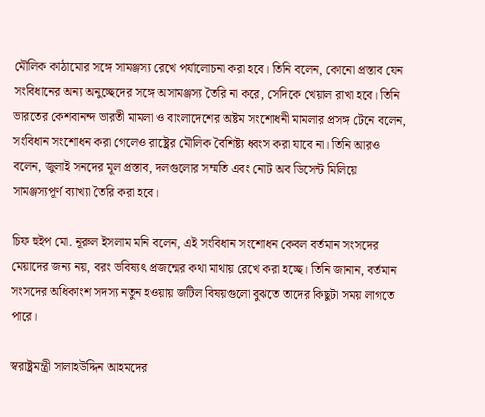মৌলিক কাঠামোর সঙ্গে সামঞ্জস্য রেখে পর্যালোচনা করা হবে। তিনি বলেন, কোনো প্রস্তাব যেন সংবিধানের অন্য অনুচ্ছেদের সঙ্গে অসামঞ্জস্য তৈরি না করে, সেদিকে খেয়াল রাখা হবে। তিনি ভারতের কেশবানন্দ ভারতী মামলা ও বাংলাদেশের অষ্টম সংশোধনী মামলার প্রসঙ্গ টেনে বলেন, সংবিধান সংশোধন করা গেলেও রাষ্ট্রের মৌলিক বৈশিষ্ট্য ধ্বংস করা যাবে না। তিনি আরও বলেন, জুলাই সনদের মূল প্রস্তাব, দলগুলোর সম্মতি এবং নোট অব ডিসেন্ট মিলিয়ে সামঞ্জস্যপূর্ণ ব্যাখ্যা তৈরি করা হবে।

চিফ হুইপ মো. নূরুল ইসলাম মনি বলেন, এই সংবিধান সংশোধন কেবল বর্তমান সংসদের মেয়াদের জন্য নয়, বরং ভবিষ্যৎ প্রজন্মের কথা মাথায় রেখে করা হচ্ছে। তিনি জানান, বর্তমান সংসদের অধিকাংশ সদস্য নতুন হওয়ায় জটিল বিষয়গুলো বুঝতে তাদের কিছুটা সময় লাগতে পারে।

স্বরাষ্ট্রমন্ত্রী সালাহউদ্দিন আহমদের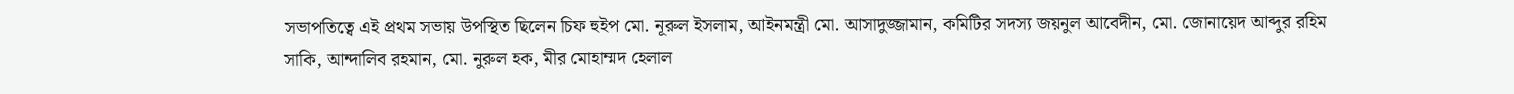সভাপতিত্বে এই প্রথম সভায় উপস্থিত ছিলেন চিফ হুইপ মো. নূরুল ইসলাম, আইনমন্ত্রী মো. আসাদুজ্জামান, কমিটির সদস্য জয়নুল আবেদীন, মো. জোনায়েদ আব্দুর রহিম সাকি, আন্দালিব রহমান, মো. নুরুল হক, মীর মোহাম্মদ হেলাল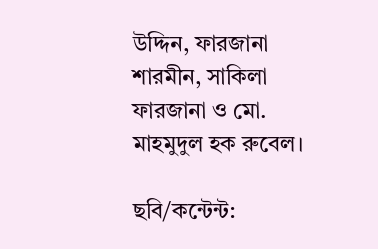উদ্দিন, ফারজানা শারমীন, সাকিলা ফারজানা ও মো. মাহমুদুল হক রুবেল।

ছবি/কন্টেন্ট: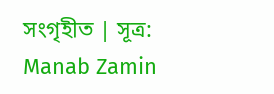সংগৃহীত | সূত্র: Manab Zamin